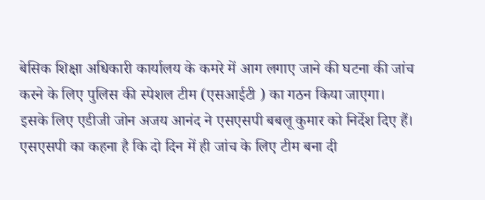बेसिक शिक्षा अधिकारी कार्यालय के कमरे में आग लगाए जाने की घटना की जांच करने के लिए पुलिस की स्पेशल टीम (एसआईटी ) का गठन किया जाएगा।
इसके लिए एडीजी जोन अजय आनंद ने एसएसपी बबलू कुमार को निर्देश दिए हैं। एसएसपी का कहना है कि दो दिन में ही जांच के लिए टीम बना दी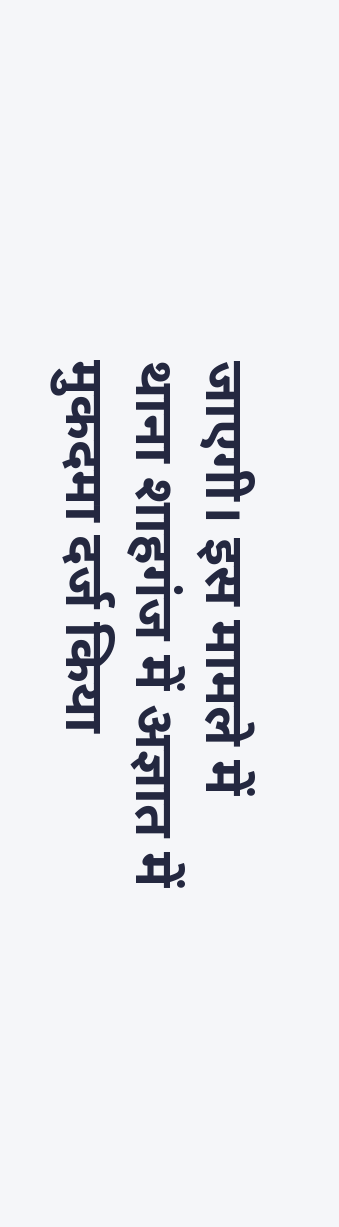जाएगी। इस मामले में थाना शाहगंज में अज्ञात में मुकदमा दर्ज किया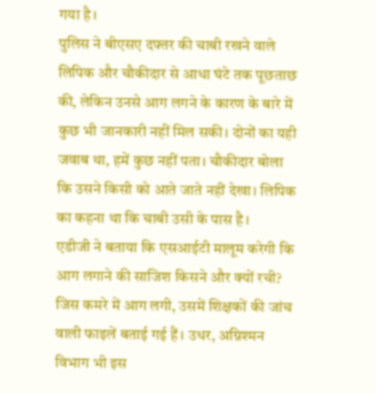गया है।
पुलिस ने बीएसए दफ्तर की चाबी रखने वाले लिपिक और चौकीदार से आधा घंटे तक पूछताछ की, लेकिन उनसे आग लगने के कारण के बारे में कुछ भी जानकारी नहीं मिल सकी। दोनों का यही जवाब था, हमें कुछ नहीं पता। चौकीदार बोला कि उसने किसी को आते जाते नहीं देखा। लिपिक का कहना था कि चाबी उसी के पास है।
एडीजी ने बताया कि एसआईटी मालूम करेगी कि आग लगाने की साजिश किसने और क्यों रची? जिस कमरे में आग लगी, उसमें शिक्षकों की जांच वाली फाइलें बताई गई हैं। उधर, अग्निश्मन विभाग भी इस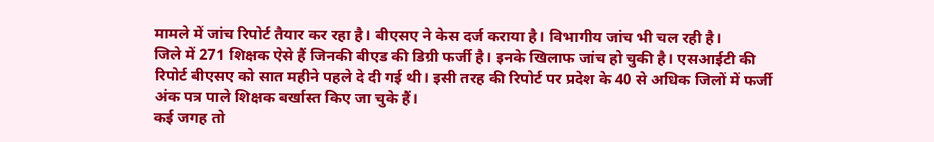मामले में जांच रिपोर्ट तैयार कर रहा है। बीएसए ने केस दर्ज कराया है। विभागीय जांच भी चल रही है।
जिले में 271 शिक्षक ऐसे हैं जिनकी बीएड की डिग्री फर्जी है। इनके खिलाफ जांच हो चुकी है। एसआईटी की रिपोर्ट बीएसए को सात महीने पहले दे दी गई थी। इसी तरह की रिपोर्ट पर प्रदेश के 40 से अधिक जिलों में फर्जी अंक पत्र पाले शिक्षक बर्खास्त किए जा चुके हैं।
कई जगह तो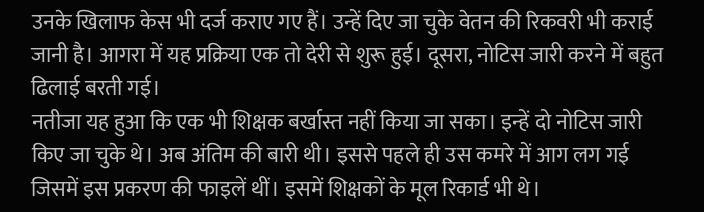उनके खिलाफ केस भी दर्ज कराए गए हैं। उन्हें दिए जा चुके वेतन की रिकवरी भी कराई जानी है। आगरा में यह प्रक्रिया एक तो देरी से शुरू हुई। दूसरा, नोटिस जारी करने में बहुत ढिलाई बरती गई।
नतीजा यह हुआ कि एक भी शिक्षक बर्खास्त नहीं किया जा सका। इन्हें दो नोटिस जारी किए जा चुके थे। अब अंतिम की बारी थी। इससे पहले ही उस कमरे में आग लग गई जिसमें इस प्रकरण की फाइलें थीं। इसमें शिक्षकों के मूल रिकार्ड भी थे।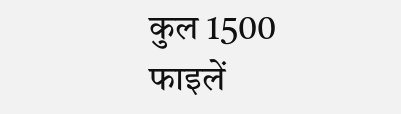कुल 1500 फाइलें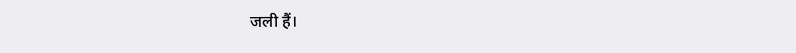जली हैं।